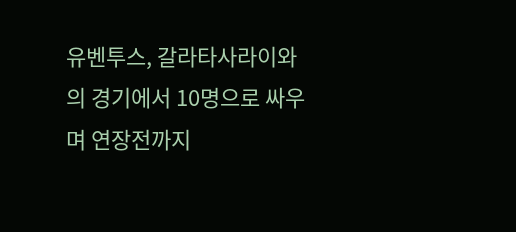유벤투스, 갈라타사라이와의 경기에서 10명으로 싸우며 연장전까지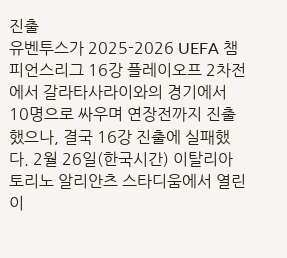진출
유벤투스가 2025-2026 UEFA 챔피언스리그 16강 플레이오프 2차전에서 갈라타사라이와의 경기에서 10명으로 싸우며 연장전까지 진출했으나, 결국 16강 진출에 실패했다. 2월 26일(한국시간) 이탈리아 토리노 알리안츠 스타디움에서 열린 이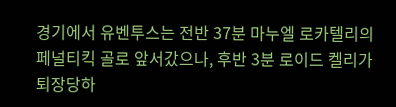경기에서 유벤투스는 전반 37분 마누엘 로카텔리의 페널티킥 골로 앞서갔으나, 후반 3분 로이드 켈리가 퇴장당하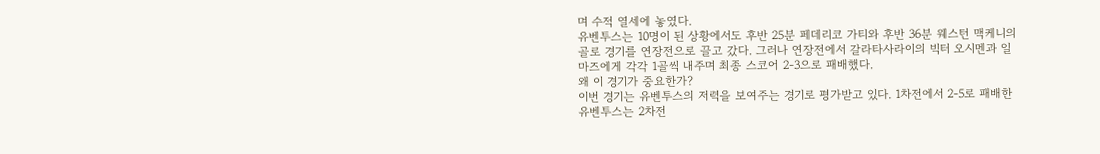며 수적 열세에 놓였다.
유벤투스는 10명이 된 상황에서도 후반 25분 페데리코 가티와 후반 36분 웨스턴 맥케니의 골로 경기를 연장전으로 끌고 갔다. 그러나 연장전에서 갈라타사라이의 빅터 오시멘과 일마즈에게 각각 1골씩 내주며 최종 스코어 2-3으로 패배했다.
왜 이 경기가 중요한가?
이번 경기는 유벤투스의 저력을 보여주는 경기로 평가받고 있다. 1차전에서 2-5로 패배한 유벤투스는 2차전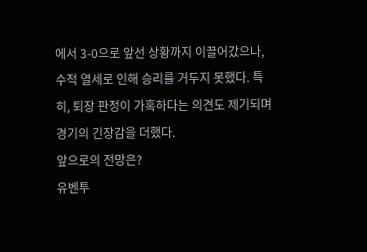에서 3-0으로 앞선 상황까지 이끌어갔으나, 수적 열세로 인해 승리를 거두지 못했다. 특히, 퇴장 판정이 가혹하다는 의견도 제기되며 경기의 긴장감을 더했다.
앞으로의 전망은?
유벤투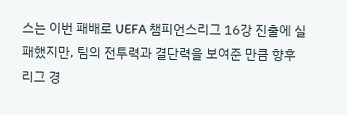스는 이번 패배로 UEFA 챔피언스리그 16강 진출에 실패했지만, 팀의 전투력과 결단력을 보여준 만큼 향후 리그 경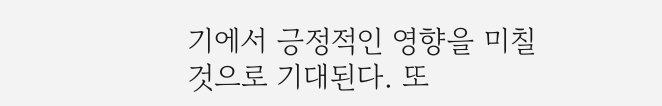기에서 긍정적인 영향을 미칠 것으로 기대된다. 또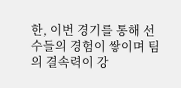한, 이번 경기를 통해 선수들의 경험이 쌓이며 팀의 결속력이 강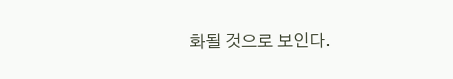화될 것으로 보인다.